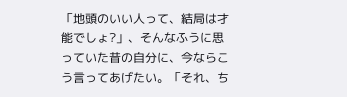「地頭のいい人って、結局は才能でしょ?」、そんなふうに思っていた昔の自分に、今ならこう言ってあげたい。「それ、ち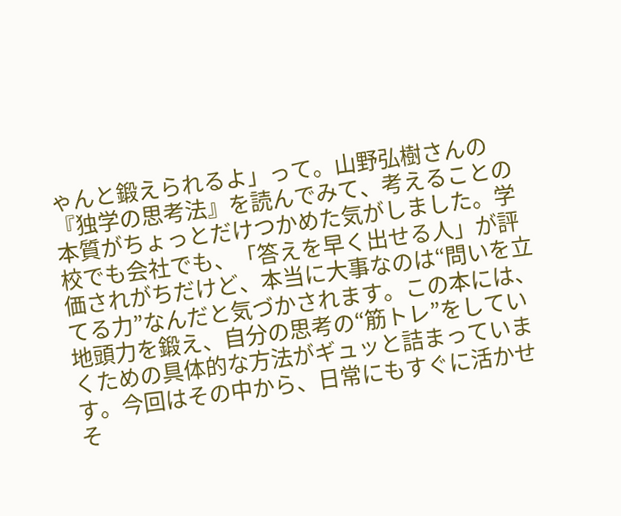ゃんと鍛えられるよ」って。山野弘樹さんの『独学の思考法』を読んでみて、考えることの本質がちょっとだけつかめた気がしました。学校でも会社でも、「答えを早く出せる人」が評価されがちだけど、本当に大事なのは“問いを立てる力”なんだと気づかされます。この本には、地頭力を鍛え、自分の思考の“筋トレ”をしていくための具体的な方法がギュッと詰まっています。今回はその中から、日常にもすぐに活かせそ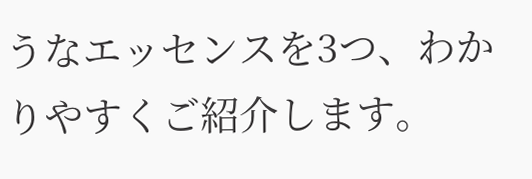うなエッセンスを3つ、わかりやすくご紹介します。